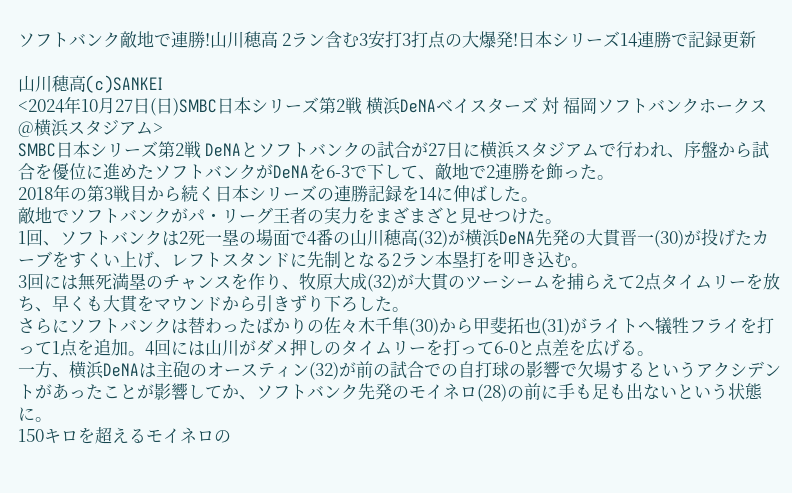ソフトバンク敵地で連勝!山川穂高 2ラン含む3安打3打点の大爆発!日本シリーズ14連勝で記録更新

山川穂高(c)SANKEI
<2024年10月27日(日)SMBC日本シリーズ第2戦 横浜DeNAベイスターズ 対 福岡ソフトバンクホークス @横浜スタジアム>
SMBC日本シリーズ第2戦 DeNAとソフトバンクの試合が27日に横浜スタジアムで行われ、序盤から試合を優位に進めたソフトバンクがDeNAを6-3で下して、敵地で2連勝を飾った。
2018年の第3戦目から続く日本シリーズの連勝記録を14に伸ばした。
敵地でソフトバンクがパ・リーグ王者の実力をまざまざと見せつけた。
1回、ソフトバンクは2死一塁の場面で4番の山川穂高(32)が横浜DeNA先発の大貫晋一(30)が投げたカーブをすくい上げ、レフトスタンドに先制となる2ラン本塁打を叩き込む。
3回には無死満塁のチャンスを作り、牧原大成(32)が大貫のツーシームを捕らえて2点タイムリーを放ち、早くも大貫をマウンドから引きずり下ろした。
さらにソフトバンクは替わったばかりの佐々木千隼(30)から甲斐拓也(31)がライトへ犠牲フライを打って1点を追加。4回には山川がダメ押しのタイムリーを打って6-0と点差を広げる。
一方、横浜DeNAは主砲のオースティン(32)が前の試合での自打球の影響で欠場するというアクシデントがあったことが影響してか、ソフトバンク先発のモイネロ(28)の前に手も足も出ないという状態に。
150キロを超えるモイネロの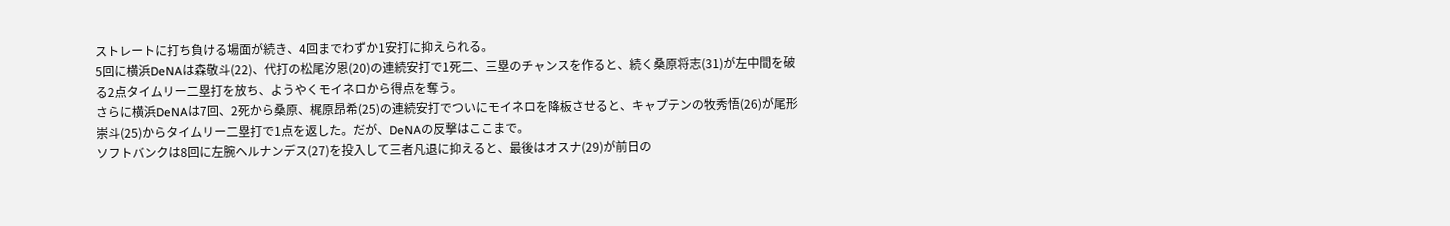ストレートに打ち負ける場面が続き、4回までわずか1安打に抑えられる。
5回に横浜DeNAは森敬斗(22)、代打の松尾汐恩(20)の連続安打で1死二、三塁のチャンスを作ると、続く桑原将志(31)が左中間を破る2点タイムリー二塁打を放ち、ようやくモイネロから得点を奪う。
さらに横浜DeNAは7回、2死から桑原、梶原昂希(25)の連続安打でついにモイネロを降板させると、キャプテンの牧秀悟(26)が尾形崇斗(25)からタイムリー二塁打で1点を返した。だが、DeNAの反撃はここまで。
ソフトバンクは8回に左腕ヘルナンデス(27)を投入して三者凡退に抑えると、最後はオスナ(29)が前日の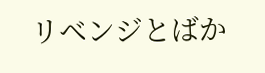リベンジとばか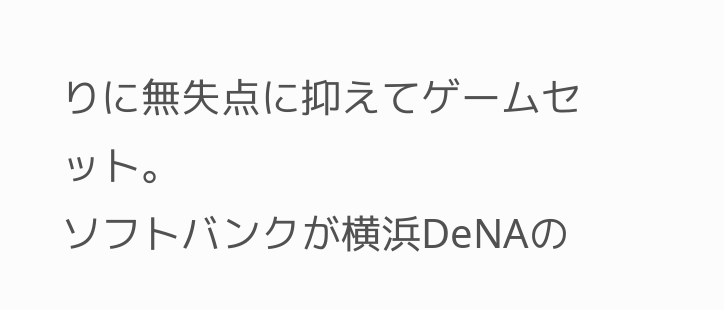りに無失点に抑えてゲームセット。
ソフトバンクが横浜DeNAの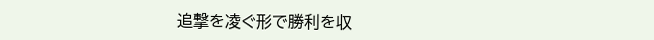追撃を凌ぐ形で勝利を収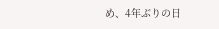め、4年ぶりの日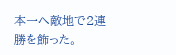本一へ敵地で2連勝を飾った。